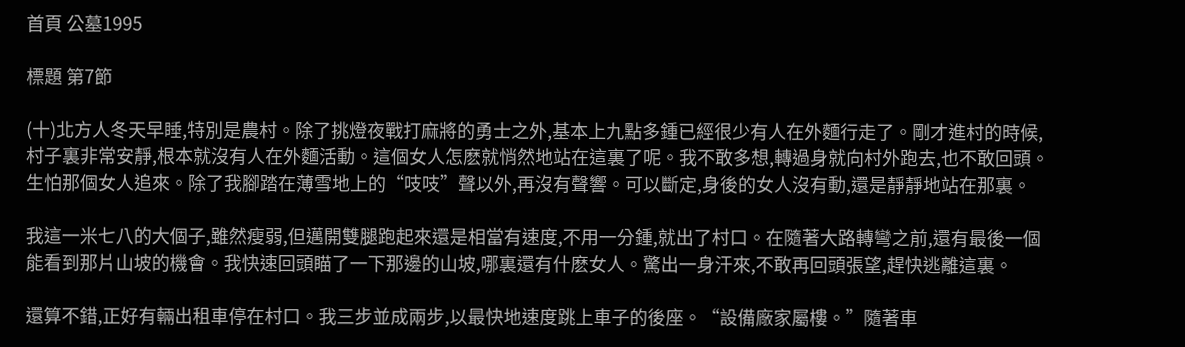首頁 公墓1995

標題 第7節

(十)北方人冬天早睡,特別是農村。除了挑燈夜戰打麻將的勇士之外,基本上九點多鍾已經很少有人在外麵行走了。剛才進村的時候,村子裏非常安靜,根本就沒有人在外麵活動。這個女人怎麽就悄然地站在這裏了呢。我不敢多想,轉過身就向村外跑去,也不敢回頭。生怕那個女人追來。除了我腳踏在薄雪地上的“吱吱”聲以外,再沒有聲響。可以斷定,身後的女人沒有動,還是靜靜地站在那裏。

我這一米七八的大個子,雖然瘦弱,但邁開雙腿跑起來還是相當有速度,不用一分鍾,就出了村口。在隨著大路轉彎之前,還有最後一個能看到那片山坡的機會。我快速回頭瞄了一下那邊的山坡,哪裏還有什麽女人。驚出一身汗來,不敢再回頭張望,趕快逃離這裏。

還算不錯,正好有輛出租車停在村口。我三步並成兩步,以最快地速度跳上車子的後座。“設備廠家屬樓。”隨著車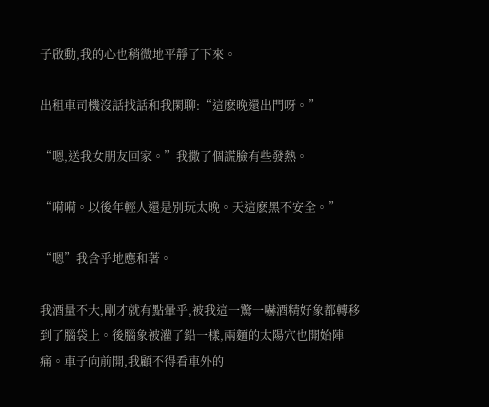子啟動,我的心也稍微地平靜了下來。

出租車司機沒話找話和我閑聊:“這麽晚還出門呀。”

“嗯,送我女朋友回家。”我撒了個謊臉有些發熱。

“嗬嗬。以後年輕人還是別玩太晚。天這麽黑不安全。”

“嗯”我含乎地應和著。

我酒量不大,剛才就有點暈乎,被我這一驚一嚇酒精好象都轉移到了腦袋上。後腦象被灌了鉛一樣,兩麵的太陽穴也開始陣痛。車子向前開,我顧不得看車外的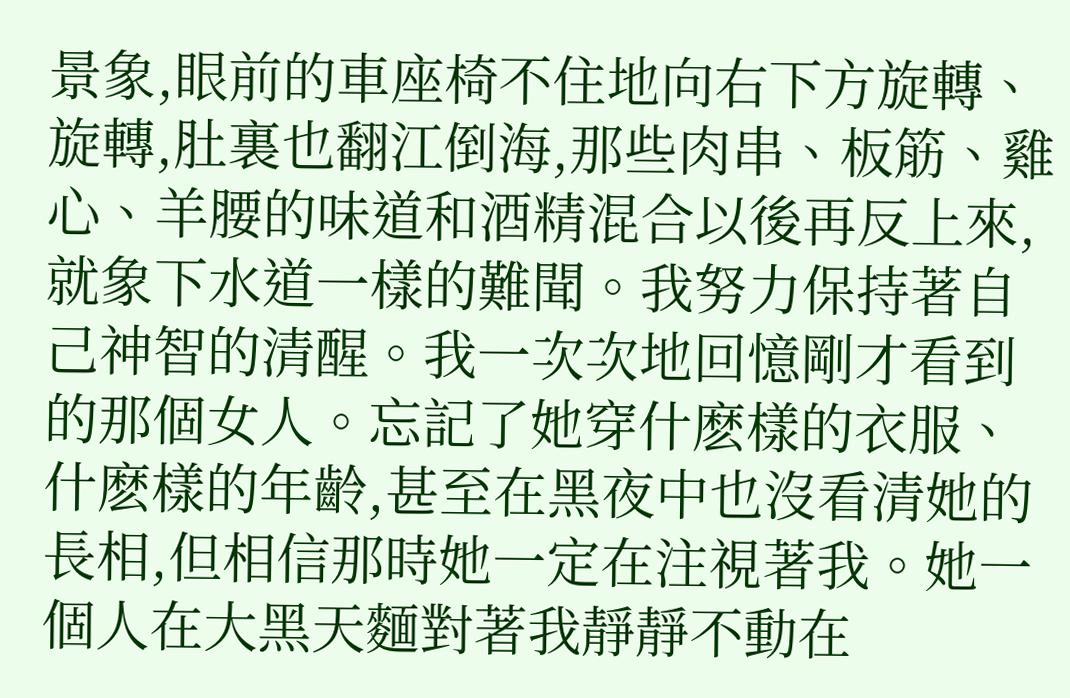景象,眼前的車座椅不住地向右下方旋轉、旋轉,肚裏也翻江倒海,那些肉串、板筋、雞心、羊腰的味道和酒精混合以後再反上來,就象下水道一樣的難聞。我努力保持著自己神智的清醒。我一次次地回憶剛才看到的那個女人。忘記了她穿什麽樣的衣服、什麽樣的年齡,甚至在黑夜中也沒看清她的長相,但相信那時她一定在注視著我。她一個人在大黑天麵對著我靜靜不動在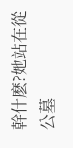幹什麽?她站在從公墓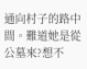通向村子的路中間。難道她是從公墓來?想不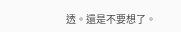透。還是不要想了。